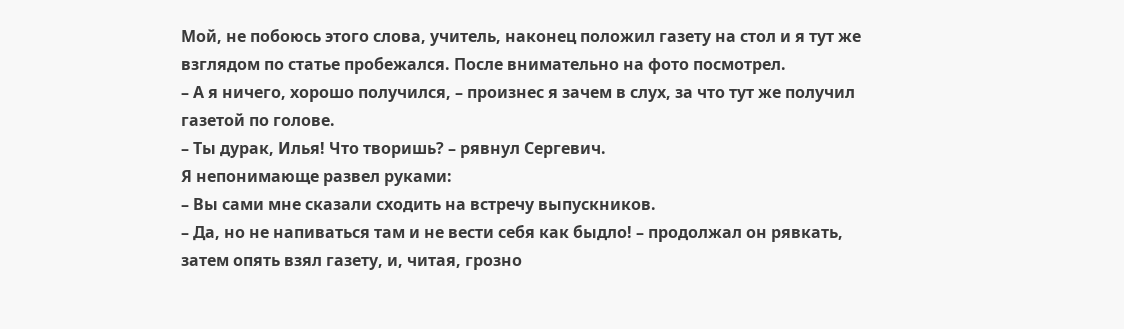Мой, не побоюсь этого слова, учитель, наконец положил газету на стол и я тут же взглядом по статье пробежался. После внимательно на фото посмотрел.
– А я ничего, хорошо получился, – произнес я зачем в слух, за что тут же получил газетой по голове.
– Ты дурак, Илья! Что творишь? – рявнул Сергевич.
Я непонимающе развел руками:
– Вы сами мне сказали сходить на встречу выпускников.
– Да, но не напиваться там и не вести себя как быдло! – продолжал он рявкать, затем опять взял газету, и, читая, грозно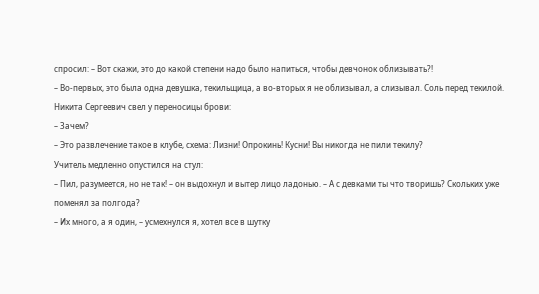спросил: – Вот скажи, это до какой степени надо было напиться, чтобы девчонок облизывать?!
– Во-первых, это была одна девушка, текильщица, а во-вторых я не облизывал, а слизывал. Соль перед текилой.
Никита Сергеевич свел у переносицы брови:
– Зачем?
– Это развлечение такое в клубе, схема: Лизни! Опрокинь! Кусни! Вы никогда не пили текилу?
Учитель медленно опустился на стул:
– Пил, разумеется, но не так! – он выдохнул и вытер лицо ладонью. – А с девками ты что творишь? Скольких уже поменял за полгода?
– Их много, а я один, – усмехнулся я, хотел все в шутку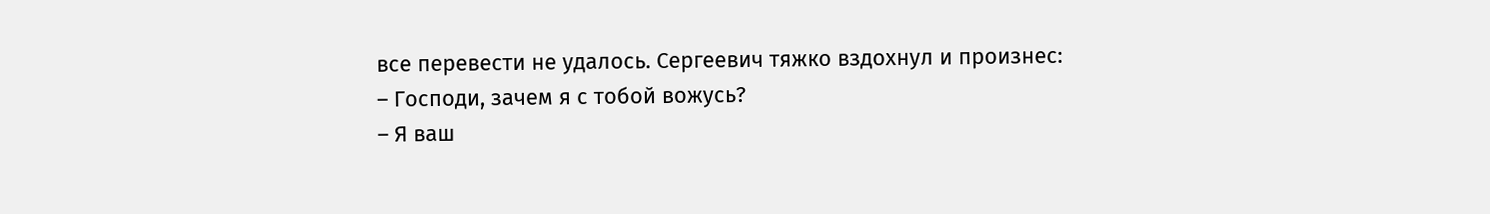все перевести не удалось. Сергеевич тяжко вздохнул и произнес:
– Господи, зачем я с тобой вожусь?
– Я ваш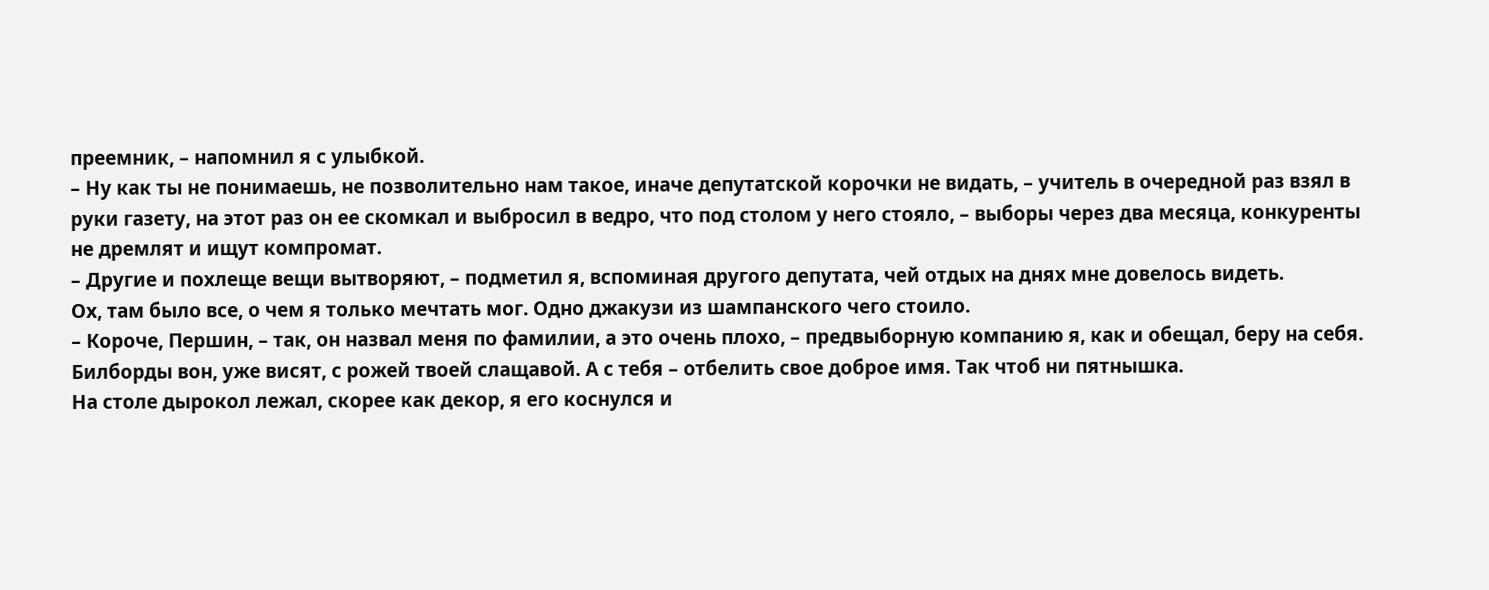преемник, – напомнил я с улыбкой.
– Ну как ты не понимаешь, не позволительно нам такое, иначе депутатской корочки не видать, – учитель в очередной раз взял в руки газету, на этот раз он ее скомкал и выбросил в ведро, что под столом у него стояло, – выборы через два месяца, конкуренты не дремлят и ищут компромат.
– Другие и похлеще вещи вытворяют, – подметил я, вспоминая другого депутата, чей отдых на днях мне довелось видеть.
Ох, там было все, о чем я только мечтать мог. Одно джакузи из шампанского чего стоило.
– Короче, Першин, – так, он назвал меня по фамилии, а это очень плохо, – предвыборную компанию я, как и обещал, беру на себя. Билборды вон, уже висят, с рожей твоей слащавой. А с тебя – отбелить свое доброе имя. Так чтоб ни пятнышка.
На столе дырокол лежал, скорее как декор, я его коснулся и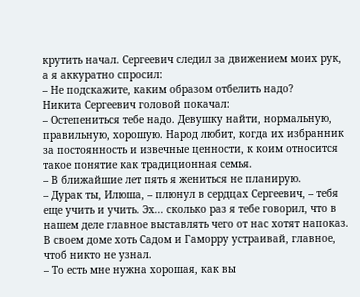крутить начал. Сергеевич следил за движением моих рук, а я аккуратно спросил:
– Не подскажите, каким образом отбелить надо?
Никита Сергеевич головой покачал:
– Остепениться тебе надо. Девушку найти, нормальную, правильную, хорошую. Народ любит, когда их избранник за постоянность и извечные ценности, к коим относится такое понятие как традиционная семья.
– В ближайшие лет пять я жениться не планирую.
– Дурак ты, Илюша, – плюнул в сердцах Сергеевич, – тебя еще учить и учить. Эх... сколько раз я тебе говорил, что в нашем деле главное выставлять чего от нас хотят напоказ. В своем доме хоть Садом и Гаморру устраивай, главное, чтоб никто не узнал.
– То есть мне нужна хорошая, как вы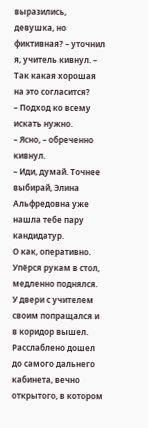выразились, девушка, но фиктивная? – уточнил я, учитель кивнул. – Так какая хорошая на это согласится?
– Подход ко всему искать нужно.
– Ясно, – обреченно кивнул.
– Иди, думай. Точнее выбирай, Элина Альфредовна уже нашла тебе пару кандидатур.
О как, оперативно.
Упёрся рукам в стол, медленно поднялся. У двери с учителем своим попращался и в коридор вышел. Расслаблено дошел до самого дальнего кабинета, вечно открытого, в котором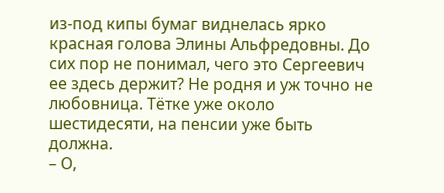из-под кипы бумаг виднелась ярко красная голова Элины Альфредовны. До сих пор не понимал, чего это Сергеевич ее здесь держит? Не родня и уж точно не любовница. Тётке уже около шестидесяти, на пенсии уже быть должна.
– О,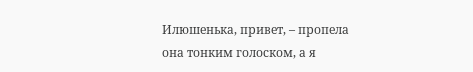Илюшенька, привет, – пропела она тонким голоском, а я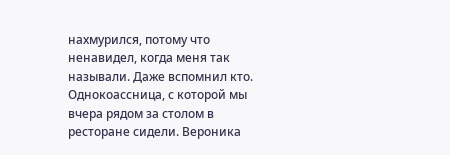нахмурился, потому что ненавидел, когда меня так называли. Даже вспомнил кто. Однокоассница, с которой мы вчера рядом за столом в ресторане сидели. Вероника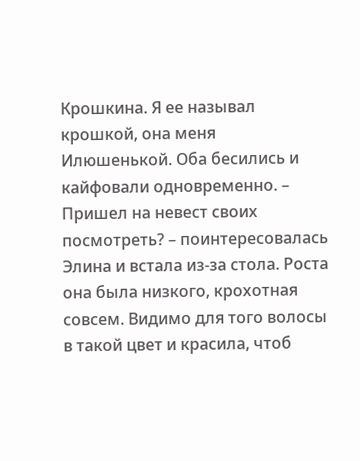Крошкина. Я ее называл крошкой, она меня Илюшенькой. Оба бесились и кайфовали одновременно. – Пришел на невест своих посмотреть? – поинтересовалась Элина и встала из-за стола. Роста она была низкого, крохотная совсем. Видимо для того волосы в такой цвет и красила, чтоб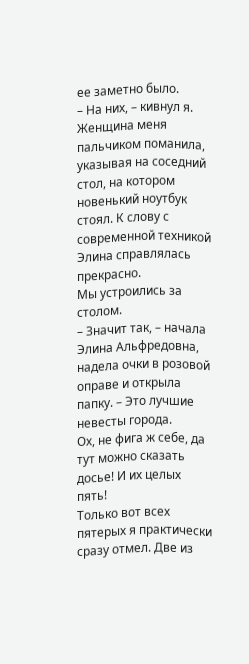ее заметно было.
– На них, – кивнул я.
Женщина меня пальчиком поманила, указывая на соседний стол, на котором новенький ноутбук стоял. К слову с современной техникой Элина справлялась прекрасно.
Мы устроились за столом.
– Значит так, – начала Элина Альфредовна, надела очки в розовой оправе и открыла папку. – Это лучшие невесты города.
Ох, не фига ж себе, да тут можно сказать досье! И их целых пять!
Только вот всех пятерых я практически сразу отмел. Две из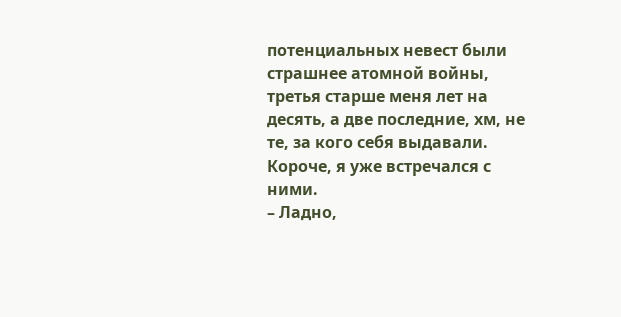потенциальных невест были страшнее атомной войны, третья старше меня лет на десять, а две последние, хм, не те, за кого себя выдавали. Короче, я уже встречался с ними.
– Ладно,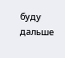буду дальше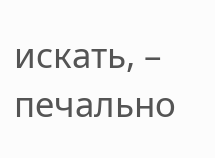искать, – печально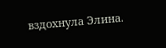вздохнула Элина.